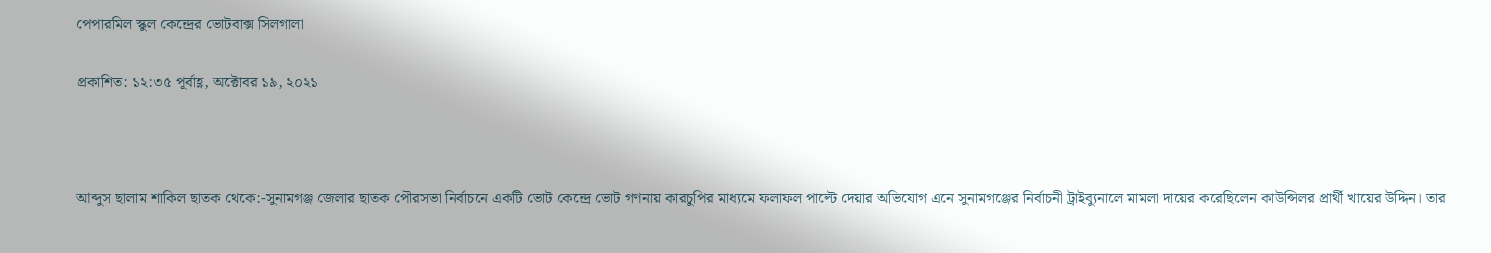পেপারমিল স্কুল কেন্দ্রের ভোটবাক্স সিলগালা

প্রকাশিত: ১২:৩৫ পূর্বাহ্ণ, অক্টোবর ১৯, ২০২১



আব্দুস ছালাম শাকিল ছাতক থেকে:-সুনামগঞ্জ জেলার ছাতক পৌরসভা নির্বাচনে একটি ভোট কেন্দ্রে ভোট গণনায় কারচুপির মাধ্যমে ফলাফল পাল্টে দেয়ার অভিযোগ এনে সুনামগঞ্জের নির্বাচনী ট্রাইব্যুনালে মামলা দায়ের করেছিলেন কাউন্সিলর প্রার্থী খায়ের উদ্দিন। তার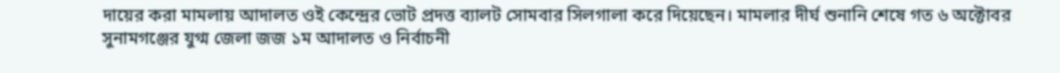দায়ের করা মামলায় আদালত ওই কেন্দ্রের ভোট প্রদত্ত ব্যালট সোমবার সিলগালা করে দিয়েছেন। মামলার দীর্ঘ শুনানি শেষে গত ৬ অক্টোবর সুনামগঞ্জের যুগ্ম জেলা জজ ১ম আদালত ও নির্বাচনী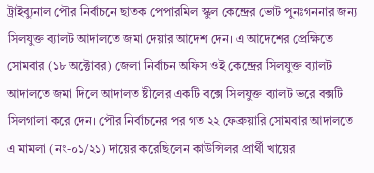ট্রাইব্যুনাল পৌর নির্বাচনে ছাতক পেপারমিল স্কুল কেন্দ্রের ভোট পুনঃগননার জন্য সিলযুক্ত ব্যালট আদালতে জমা দেয়ার আদেশ দেন। এ আদেশের প্রেক্ষিতে সোমবার (১৮ অক্টোবর) জেলা নির্বাচন অফিস ওই কেন্দ্রের সিলযুক্ত ব্যালট আদালতে জমা দিলে আদালত ষ্টীলের একটি বক্সে সিলযুক্ত ব্যালট ভরে বক্সটি সিলগালা করে দেন। পৌর নির্বাচনের পর গত ২২ ফেব্রুয়ারি সোমবার আদালতে এ মামলা (নং-০১/২১) দায়ের করেছিলেন কাউন্সিলর প্রার্থী খায়ের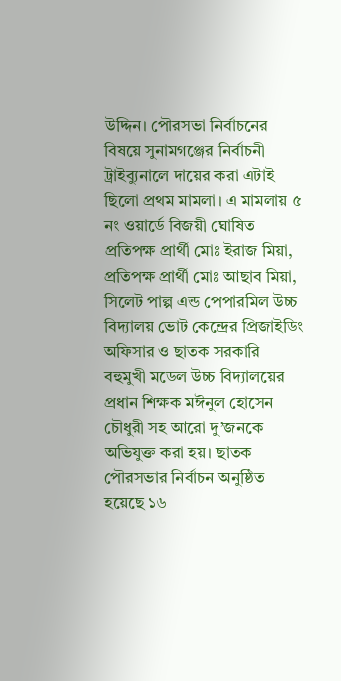উদ্দিন। পৌরসভা নির্বাচনের বিষয়ে সুনামগঞ্জের নির্বাচনী ট্রাইব্যুনালে দায়ের করা এটাই ছিলো প্রথম মামলা। এ মামলায় ৫ নং ওয়ার্ডে বিজয়ী ঘোষিত প্রতিপক্ষ প্রার্থী মোঃ ইরাজ মিয়া, প্রতিপক্ষ প্রার্থী মোঃ আছাব মিয়া, সিলেট পাল্প এন্ড পেপারমিল উচ্চ বিদ্যালয় ভোট কেন্দ্রের প্রিজাইডিং অফিসার ও ছাতক সরকারি বহুমুখী মডেল উচ্চ বিদ্যালয়ের প্রধান শিক্ষক মঈনুল হোসেন চৌধুরী সহ আরো দু’জনকে অভিযুক্ত করা হয়। ছাতক পৌরসভার নির্বাচন অনুষ্ঠিত হয়েছে ১৬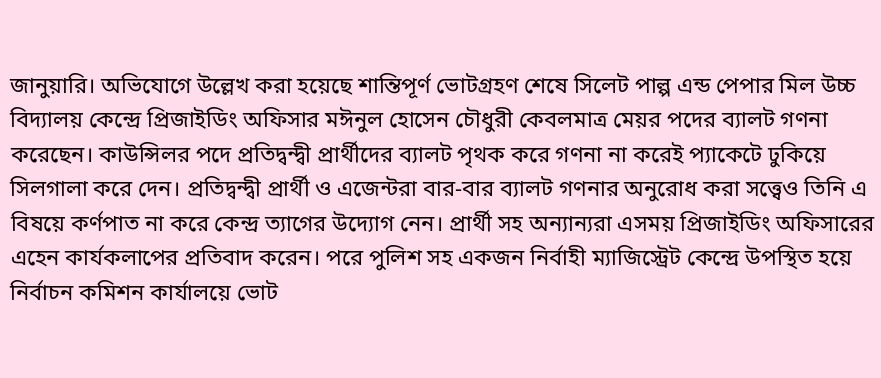জানুয়ারি। অভিযোগে উল্লেখ করা হয়েছে শান্তিপূর্ণ ভোটগ্রহণ শেষে সিলেট পাল্প এন্ড পেপার মিল উচ্চ বিদ্যালয় কেন্দ্রে প্রিজাইডিং অফিসার মঈনুল হোসেন চৌধুরী কেবলমাত্র মেয়র পদের ব্যালট গণনা করেছেন। কাউন্সিলর পদে প্রতিদ্বন্দ্বী প্রার্থীদের ব্যালট পৃথক করে গণনা না করেই প্যাকেটে ঢুকিয়ে সিলগালা করে দেন। প্রতিদ্বন্দ্বী প্রার্থী ও এজেন্টরা বার-বার ব্যালট গণনার অনুরোধ করা সত্ত্বেও তিনি এ বিষয়ে কর্ণপাত না করে কেন্দ্র ত্যাগের উদ্যোগ নেন। প্রার্থী সহ অন্যান্যরা এসময় প্রিজাইডিং অফিসারের এহেন কার্যকলাপের প্রতিবাদ করেন। পরে পুলিশ সহ একজন নির্বাহী ম্যাজিস্ট্রেট কেন্দ্রে উপস্থিত হয়ে নির্বাচন কমিশন কার্যালয়ে ভোট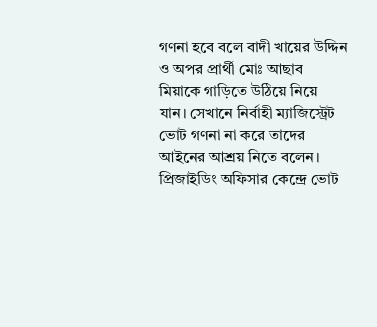গণনা হবে বলে বাদী খায়ের উদ্দিন ও অপর প্রার্থী মোঃ আছাব মিয়াকে গাড়িতে উঠিয়ে নিয়ে যান। সেখানে নির্বাহী ম্যাজিস্ট্রেট ভোট গণনা না করে তাদের আইনের আশ্রয় নিতে বলেন। প্রিজাইডিং অফিসার কেন্দ্রে ভোট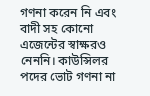গণনা করেন নি এবং বাদী সহ কোনো এজেন্টের স্বাক্ষরও নেননি। কাউন্সিলর পদের ভোট গণনা না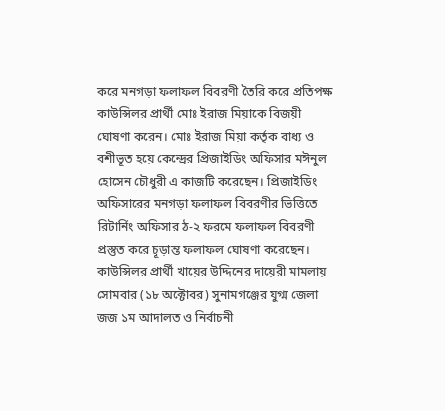করে মনগড়া ফলাফল বিবরণী তৈরি করে প্রতিপক্ষ কাউন্সিলর প্রার্থী মোঃ ইরাজ মিয়াকে বিজয়ী ঘোষণা করেন। মোঃ ইরাজ মিয়া কর্তৃক বাধ্য ও বশীভূত হয়ে কেন্দ্রের প্রিজাইডিং অফিসার মঈনুল হোসেন চৌধুরী এ কাজটি করেছেন। প্রিজাইডিং অফিসারের মনগড়া ফলাফল বিবরণীর ভিত্তিতে রিটার্নিং অফিসার ঠ-২ ফরমে ফলাফল বিবরণী প্রস্তুত করে চূড়ান্ত ফলাফল ঘোষণা করেছেন। কাউন্সিলর প্রার্থী খায়ের উদ্দিনের দায়েরী মামলায় সোমবার (১৮ অক্টোবর) সুনামগঞ্জের যুগ্ম জেলা জজ ১ম আদালত ও নির্বাচনী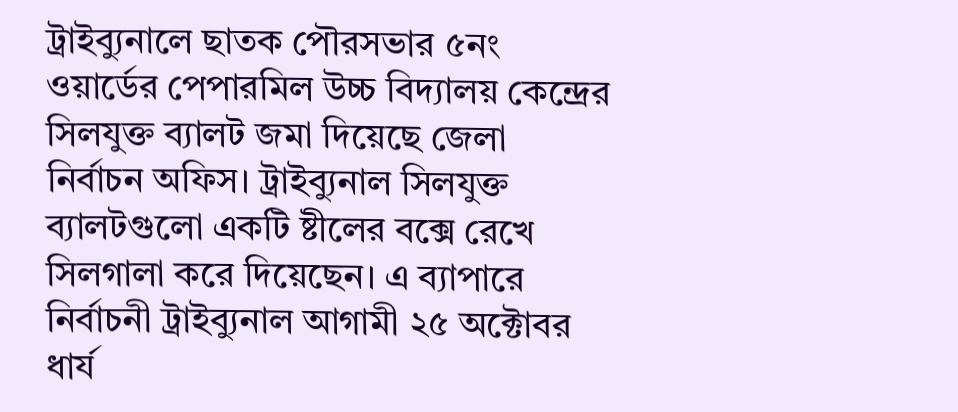ট্রাইব্যুনালে ছাতক পৌরসভার ৫নং ওয়ার্ডের পেপারমিল উচ্চ বিদ্যালয় কেন্দ্রের সিলযুক্ত ব্যালট জমা দিয়েছে জেলা নির্বাচন অফিস। ট্রাইব্যুনাল সিলযুক্ত ব্যালটগুলো একটি ষ্টীলের বক্সে রেখে সিলগালা করে দিয়েছেন। এ ব্যাপারে নির্বাচনী ট্রাইব্যুনাল আগামী ২৫ অক্টোবর ধার্য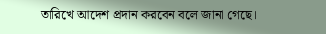তারিখে আদেশ প্রদান করবেন বলে জানা গেছে।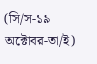(সি/স-১৯ অক্টোবর-তা/ই)